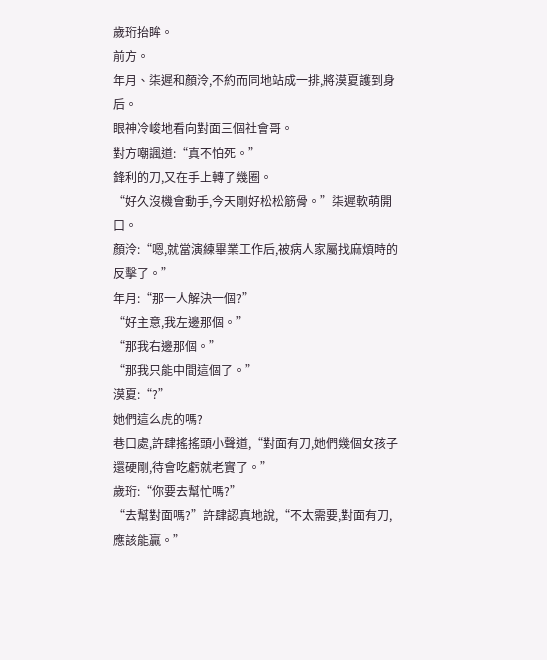歲珩抬眸。
前方。
年月、柒遲和顏泠,不約而同地站成一排,將漠夏護到身后。
眼神冷峻地看向對面三個社會哥。
對方嘲諷道:“真不怕死。”
鋒利的刀,又在手上轉了幾圈。
“好久沒機會動手,今天剛好松松筋骨。”柒遲軟萌開口。
顏泠:“嗯,就當演練畢業工作后,被病人家屬找麻煩時的反擊了。”
年月:“那一人解決一個?”
“好主意,我左邊那個。”
“那我右邊那個。”
“那我只能中間這個了。”
漠夏:“?”
她們這么虎的嗎?
巷口處,許肆搖搖頭小聲道,“對面有刀,她們幾個女孩子還硬剛,待會吃虧就老實了。”
歲珩:“你要去幫忙嗎?”
“去幫對面嗎?”許肆認真地說,“不太需要,對面有刀,應該能贏。”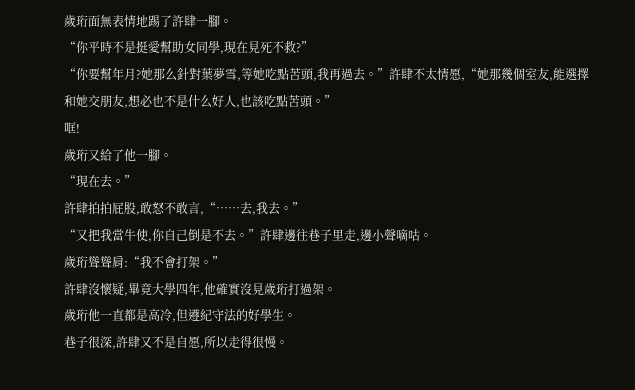歲珩面無表情地踢了許肆一腳。
“你平時不是挺愛幫助女同學,現在見死不救?”
“你要幫年月?她那么針對葉夢雪,等她吃點苦頭,我再過去。”許肆不太情愿,“她那幾個室友,能選擇和她交朋友,想必也不是什么好人,也該吃點苦頭。”
哐!
歲珩又給了他一腳。
“現在去。”
許肆拍拍屁股,敢怒不敢言,“……去,我去。”
“又把我當牛使,你自己倒是不去。”許肆邊往巷子里走,邊小聲嘀咕。
歲珩聳聳肩:“我不會打架。”
許肆沒懷疑,畢竟大學四年,他確實沒見歲珩打過架。
歲珩他一直都是高冷,但遵紀守法的好學生。
巷子很深,許肆又不是自愿,所以走得很慢。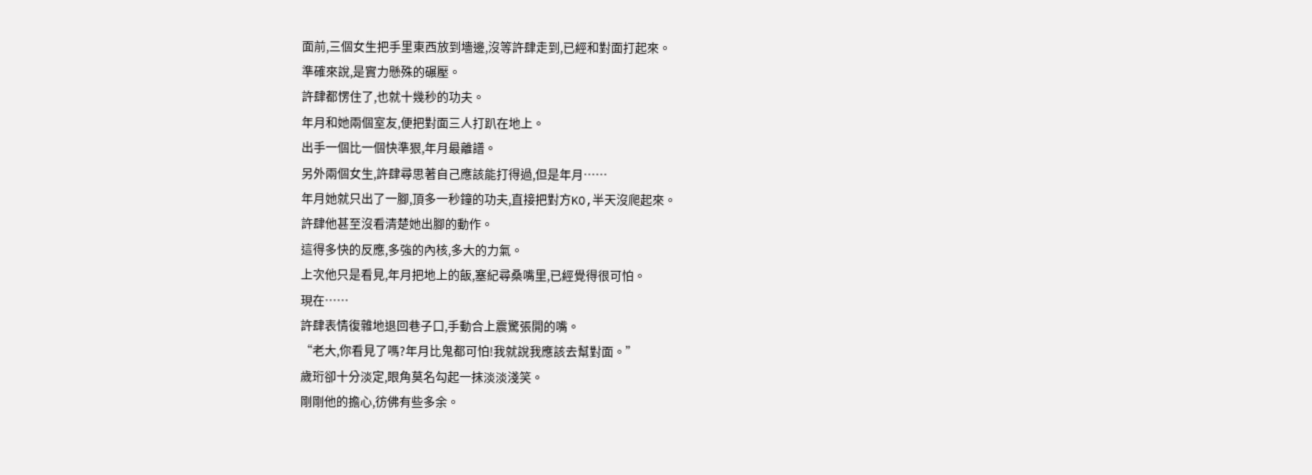面前,三個女生把手里東西放到墻邊,沒等許肆走到,已經和對面打起來。
準確來說,是實力懸殊的碾壓。
許肆都愣住了,也就十幾秒的功夫。
年月和她兩個室友,便把對面三人打趴在地上。
出手一個比一個快準狠,年月最離譜。
另外兩個女生,許肆尋思著自己應該能打得過,但是年月……
年月她就只出了一腳,頂多一秒鐘的功夫,直接把對方KO,半天沒爬起來。
許肆他甚至沒看清楚她出腳的動作。
這得多快的反應,多強的內核,多大的力氣。
上次他只是看見,年月把地上的飯,塞紀尋桑嘴里,已經覺得很可怕。
現在……
許肆表情復雜地退回巷子口,手動合上震驚張開的嘴。
“老大,你看見了嗎?年月比鬼都可怕!我就說我應該去幫對面。”
歲珩卻十分淡定,眼角莫名勾起一抹淡淡淺笑。
剛剛他的擔心,彷佛有些多余。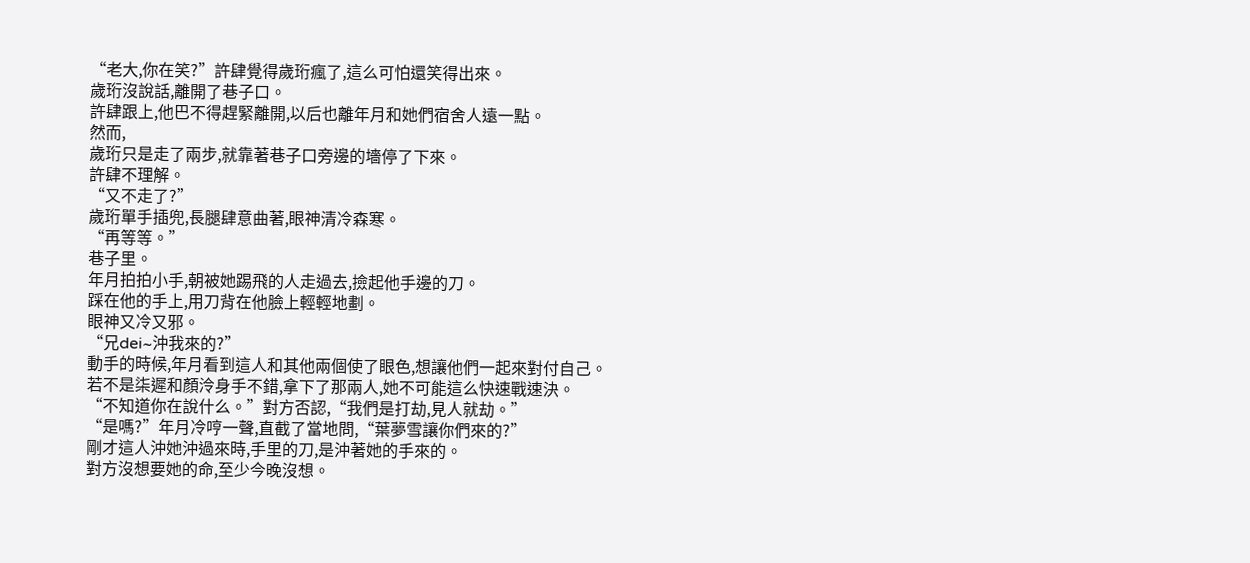“老大,你在笑?”許肆覺得歲珩瘋了,這么可怕還笑得出來。
歲珩沒說話,離開了巷子口。
許肆跟上,他巴不得趕緊離開,以后也離年月和她們宿舍人遠一點。
然而,
歲珩只是走了兩步,就靠著巷子口旁邊的墻停了下來。
許肆不理解。
“又不走了?”
歲珩單手插兜,長腿肆意曲著,眼神清冷森寒。
“再等等。”
巷子里。
年月拍拍小手,朝被她踢飛的人走過去,撿起他手邊的刀。
踩在他的手上,用刀背在他臉上輕輕地劃。
眼神又冷又邪。
“兄dei~沖我來的?”
動手的時候,年月看到這人和其他兩個使了眼色,想讓他們一起來對付自己。
若不是柒遲和顏泠身手不錯,拿下了那兩人,她不可能這么快速戰速決。
“不知道你在說什么。”對方否認,“我們是打劫,見人就劫。”
“是嗎?”年月冷哼一聲,直截了當地問,“葉夢雪讓你們來的?”
剛才這人沖她沖過來時,手里的刀,是沖著她的手來的。
對方沒想要她的命,至少今晚沒想。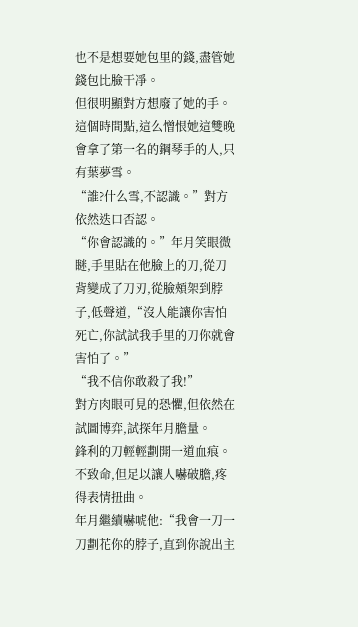也不是想要她包里的錢,盡管她錢包比臉干凈。
但很明顯對方想廢了她的手。
這個時間點,這么憎恨她這雙晚會拿了第一名的鋼琴手的人,只有葉夢雪。
“誰?什么雪,不認識。”對方依然迭口否認。
“你會認識的。”年月笑眼微瞇,手里貼在他臉上的刀,從刀背變成了刀刃,從臉頰架到脖子,低聲道,“沒人能讓你害怕死亡,你試試我手里的刀你就會害怕了。”
“我不信你敢殺了我!”
對方肉眼可見的恐懼,但依然在試圖博弈,試探年月膽量。
鋒利的刀輕輕劃開一道血痕。
不致命,但足以讓人嚇破膽,疼得表情扭曲。
年月繼續嚇唬他:“我會一刀一刀劃花你的脖子,直到你說出主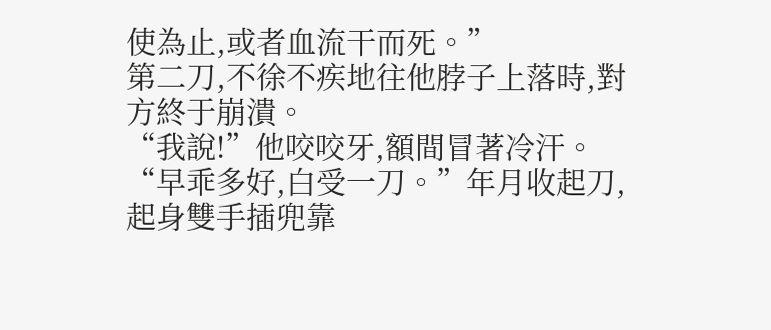使為止,或者血流干而死。”
第二刀,不徐不疾地往他脖子上落時,對方終于崩潰。
“我說!”他咬咬牙,額間冒著冷汗。
“早乖多好,白受一刀。”年月收起刀,起身雙手插兜靠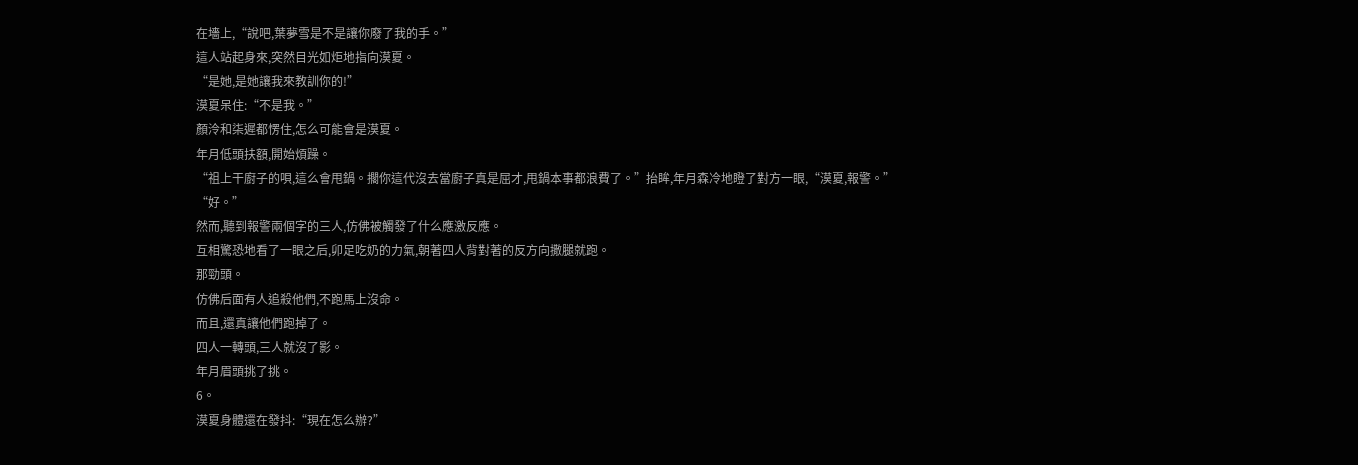在墻上,“說吧,葉夢雪是不是讓你廢了我的手。”
這人站起身來,突然目光如炬地指向漠夏。
“是她,是她讓我來教訓你的!”
漠夏呆住:“不是我。”
顏泠和柒遲都愣住,怎么可能會是漠夏。
年月低頭扶額,開始煩躁。
“祖上干廚子的唄,這么會甩鍋。擱你這代沒去當廚子真是屈才,甩鍋本事都浪費了。”抬眸,年月森冷地瞪了對方一眼,“漠夏,報警。”
“好。”
然而,聽到報警兩個字的三人,仿佛被觸發了什么應激反應。
互相驚恐地看了一眼之后,卯足吃奶的力氣,朝著四人背對著的反方向撒腿就跑。
那勁頭。
仿佛后面有人追殺他們,不跑馬上沒命。
而且,還真讓他們跑掉了。
四人一轉頭,三人就沒了影。
年月眉頭挑了挑。
6。
漠夏身體還在發抖:“現在怎么辦?”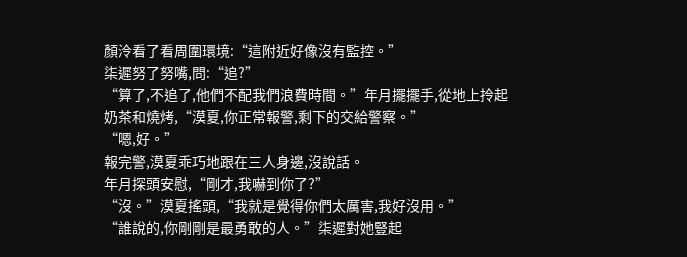顏泠看了看周圍環境:“這附近好像沒有監控。”
柒遲努了努嘴,問:“追?”
“算了,不追了,他們不配我們浪費時間。”年月擺擺手,從地上拎起奶茶和燒烤,“漠夏,你正常報警,剩下的交給警察。”
“嗯,好。”
報完警,漠夏乖巧地跟在三人身邊,沒說話。
年月探頭安慰,“剛才,我嚇到你了?”
“沒。”漠夏搖頭,“我就是覺得你們太厲害,我好沒用。”
“誰說的,你剛剛是最勇敢的人。”柒遲對她豎起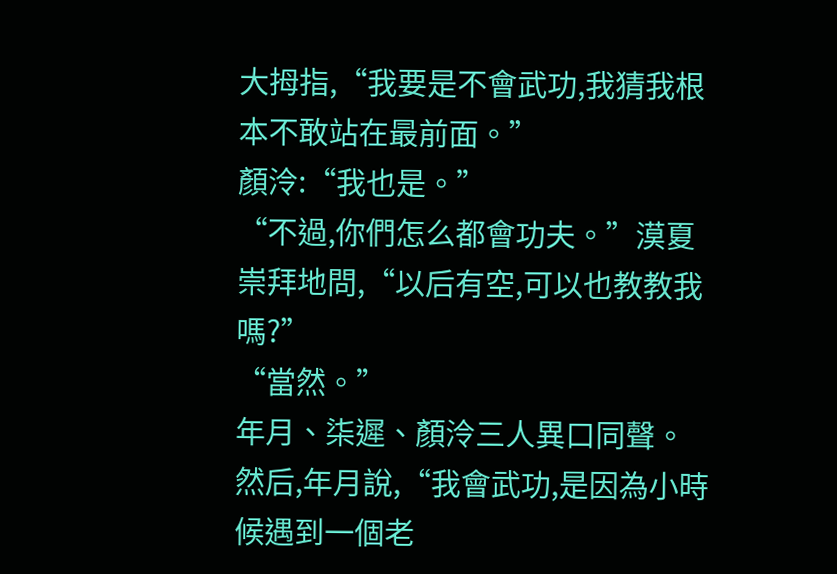大拇指,“我要是不會武功,我猜我根本不敢站在最前面。”
顏泠:“我也是。”
“不過,你們怎么都會功夫。”漠夏崇拜地問,“以后有空,可以也教教我嗎?”
“當然。”
年月、柒遲、顏泠三人異口同聲。
然后,年月說,“我會武功,是因為小時候遇到一個老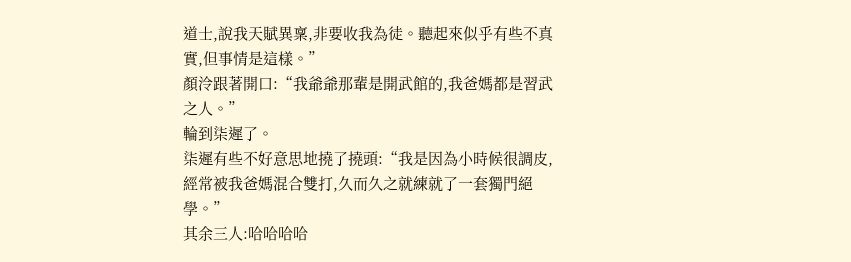道士,說我天賦異稟,非要收我為徒。聽起來似乎有些不真實,但事情是這樣。”
顏泠跟著開口:“我爺爺那輩是開武館的,我爸媽都是習武之人。”
輪到柒遲了。
柒遲有些不好意思地撓了撓頭:“我是因為小時候很調皮,經常被我爸媽混合雙打,久而久之就練就了一套獨門絕學。”
其余三人:哈哈哈哈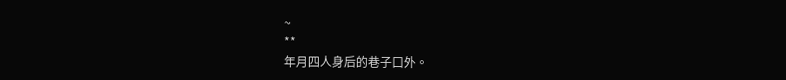~
**
年月四人身后的巷子口外。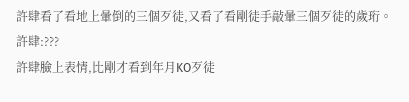許肆看了看地上暈倒的三個歹徒,又看了看剛徒手敲暈三個歹徒的歲珩。
許肆:???
許肆臉上表情,比剛才看到年月KO歹徒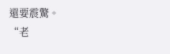還要震驚。
“老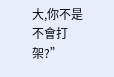大,你不是不會打架?”